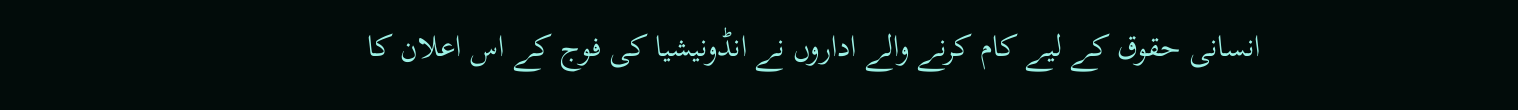انسانی حقوق کے لیے کام کرنے والے اداروں نے انڈونیشیا کی فوج کے اس اعلان کا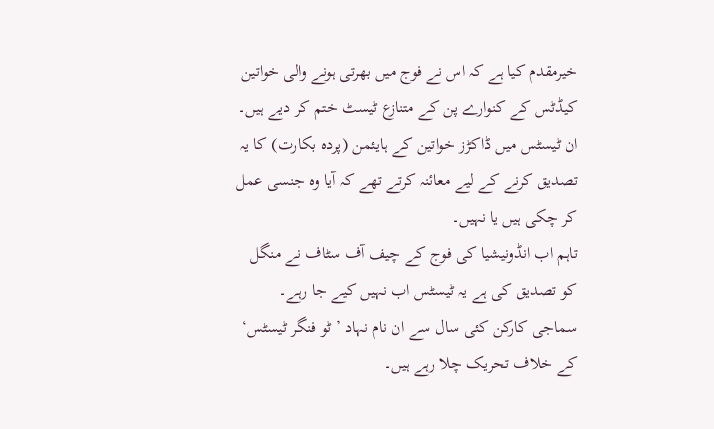خیرمقدم کیا ہے کہ اس نے فوج میں بھرتی ہونے والی خواتین کیڈٹس کے کنوارے پن کے متنازع ٹیسٹ ختم کر دیے ہیں۔
ان ٹیسٹس میں ڈاکڑز خواتین کے ہایئمن (پردہ بکارت) کا یہ تصدیق کرنے کے لیے معائنہ کرتے تھے کہ آیا وہ جنسی عمل کر چکی ہیں یا نہیں۔
تاہم اب انڈونیشیا کی فوج کے چیف آف سٹاف نے منگل کو تصدیق کی ہے یہ ٹیسٹس اب نہیں کیے جا رہے۔
سماجی کارکن کئی سال سے ان نام نہاد ’ٹو فنگر ٹیسٹس‘ کے خلاف تحریک چلا رہے ہیں۔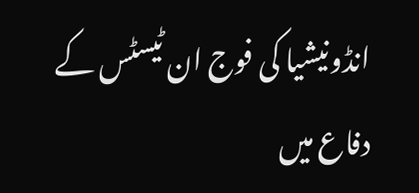انڈونیشیا کی فوج ان ٹیسٹس کے دفاع میں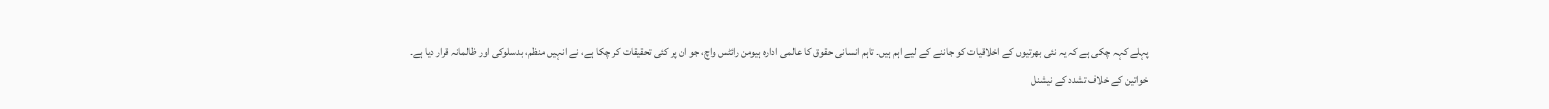پہلے کہہ چکی ہے کہ یہ نئی بھرتیوں کے اخلاقیات کو جاننے کے لیے اہم ہیں۔ تاہم انسانی حقوق کا عالمی ادارہ ہیومن رائٹس واچ، جو ان پر کئی تحقیقات کر چکا ہے، نے انہیں منظم، بدسلوکی اور ظالمانہ قرار دیا ہے۔
خواتین کے خلاف تشدد کے نیشنل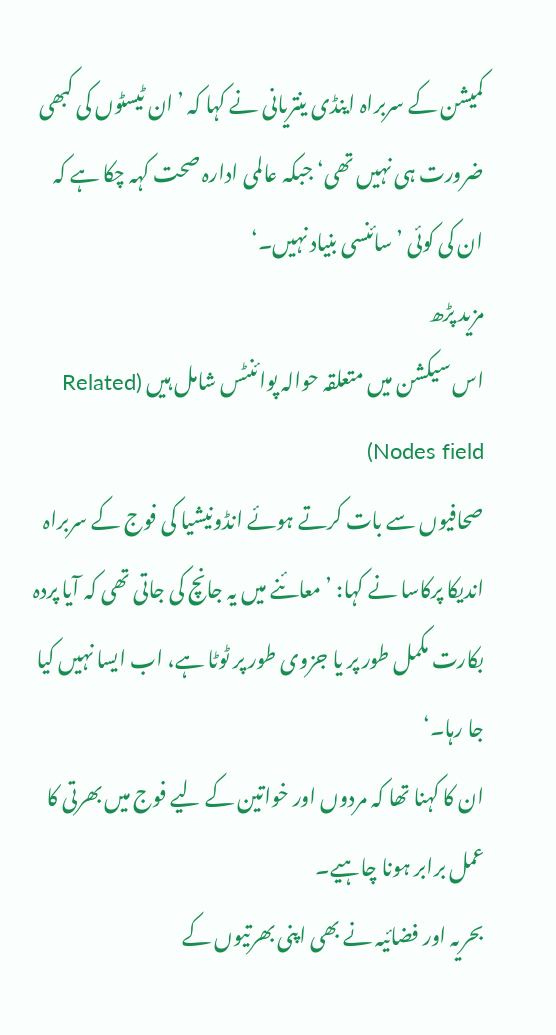کمیشن کے سربراہ اینڈی ینتریانی نے کہا کہ ’ان ٹیسٹوں کی کبھی ضرورت ہی نہیں تھی‘ جبکہ عالمی ادارہ صحت کہہ چکا ہے کہ ان کی کوئی ’سائنسی بنیاد نہیں۔‘
مزید پڑھ
اس سیکشن میں متعلقہ حوالہ پوائنٹس شامل ہیں (Related Nodes field)
صحافیوں سے بات کرتے ہوئے انڈونیشیا کی فوج کے سربراہ اندیکا پرکاسا نے کہا: ’معائنے میں یہ جانچ کی جاتی تھی کہ آیا پردہ بکارت مکمل طور پر یا جزوی طور پر ٹوٹا ہے، اب ایسا نہیں کیا جا رہا۔‘
ان کا کہنا تھا کہ مردوں اور خواتین کے لیے فوج میں بھرتی کا عمل برابر ہونا چاہیے۔
بحریہ اور فضائیہ نے بھی اپنی بھرتیوں کے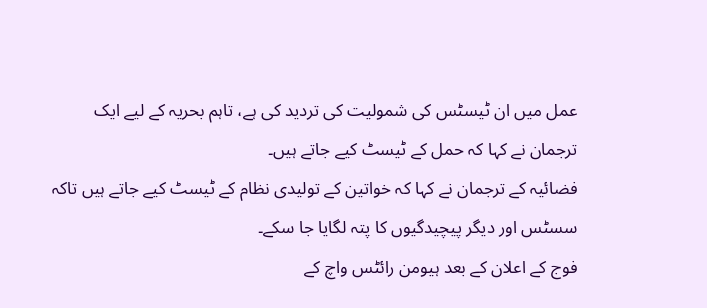عمل میں ان ٹیسٹس کی شمولیت کی تردید کی ہے، تاہم بحریہ کے لیے ایک ترجمان نے کہا کہ حمل کے ٹیسٹ کیے جاتے ہیں۔
فضائیہ کے ترجمان نے کہا کہ خواتین کے تولیدی نظام کے ٹیسٹ کیے جاتے ہیں تاکہ سسٹس اور دیگر پیچیدگیوں کا پتہ لگایا جا سکے۔
فوج کے اعلان کے بعد ہیومن رائٹس واچ کے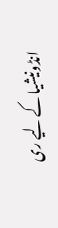انڈونیشیا کے لیے ری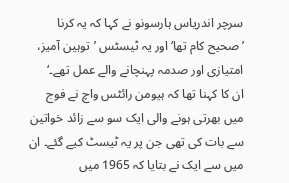سرچر اندریاس ہارسونو نے کہا کہ یہ کرنا ’صحیح کام تھا‘ اور یہ ٹیسٹس ’توہین آمیز، امتیازی اور صدمہ پہنچانے والے عمل تھے۔‘
ان کا کہنا تھا کہ ہیومن رائٹس واچ نے فوج میں بھرتی ہونے والی ایک سو سے زائد خواتین سے بات کی تھی جن پر یہ ٹیسٹ کیے گئے۔ ان میں سے ایک نے بتایا کہ 1965 میں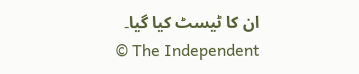ان کا ٹیسٹ کیا گیا۔
© The Independent